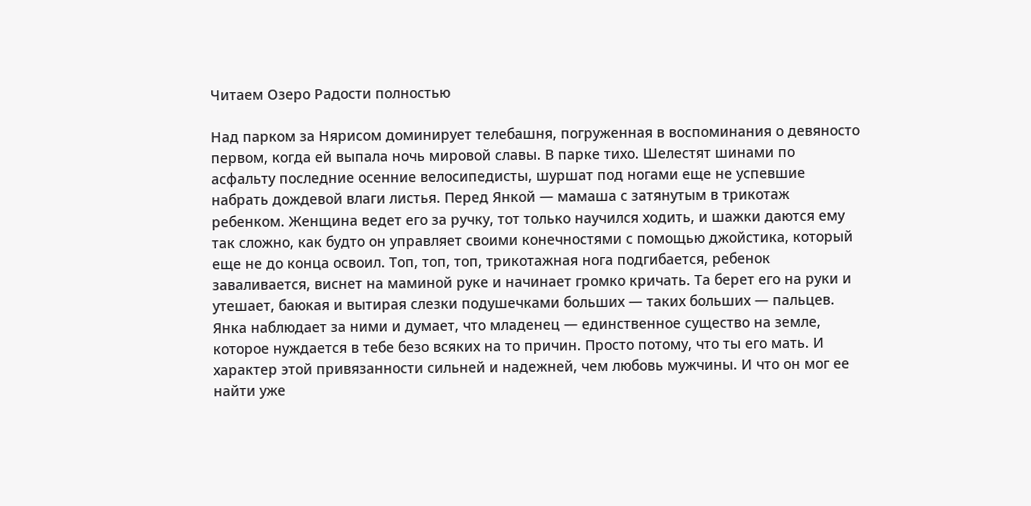Читаем Озеро Радости полностью

Над парком за Нярисом доминирует телебашня, погруженная в воспоминания о девяносто первом, когда ей выпала ночь мировой славы. В парке тихо. Шелестят шинами по асфальту последние осенние велосипедисты, шуршат под ногами еще не успевшие набрать дождевой влаги листья. Перед Янкой — мамаша с затянутым в трикотаж ребенком. Женщина ведет его за ручку, тот только научился ходить, и шажки даются ему так сложно, как будто он управляет своими конечностями с помощью джойстика, который еще не до конца освоил. Топ, топ, топ, трикотажная нога подгибается, ребенок заваливается, виснет на маминой руке и начинает громко кричать. Та берет его на руки и утешает, баюкая и вытирая слезки подушечками больших — таких больших — пальцев. Янка наблюдает за ними и думает, что младенец — единственное существо на земле, которое нуждается в тебе безо всяких на то причин. Просто потому, что ты его мать. И характер этой привязанности сильней и надежней, чем любовь мужчины. И что он мог ее найти уже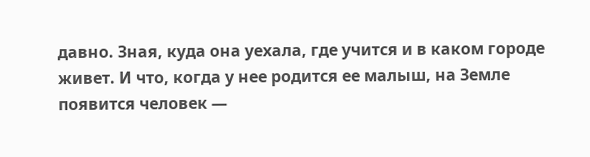давно. Зная, куда она уехала, где учится и в каком городе живет. И что, когда у нее родится ее малыш, на Земле появится человек —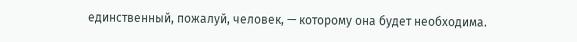единственный, пожалуй, человек, — которому она будет необходима.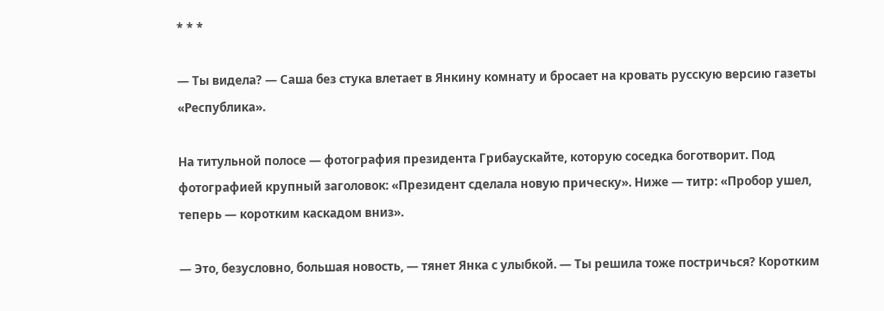* * *

— Ты видела? — Саша без стука влетает в Янкину комнату и бросает на кровать русскую версию газеты «Республика».

На титульной полосе — фотография президента Грибаускайте, которую соседка боготворит. Под фотографией крупный заголовок: «Президент сделала новую прическу». Ниже — титр: «Пробор ушел, теперь — коротким каскадом вниз».

— Это, безусловно, большая новость, — тянет Янка с улыбкой. — Ты решила тоже постричься? Коротким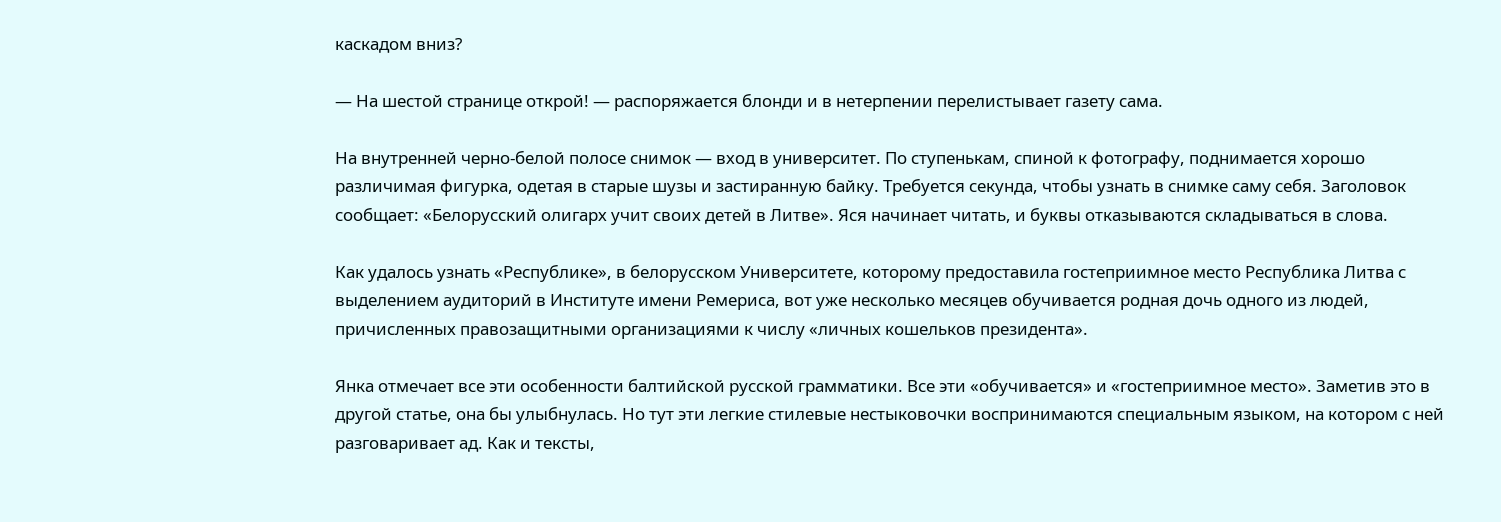каскадом вниз?

— На шестой странице открой! — распоряжается блонди и в нетерпении перелистывает газету сама.

На внутренней черно-белой полосе снимок — вход в университет. По ступенькам, спиной к фотографу, поднимается хорошо различимая фигурка, одетая в старые шузы и застиранную байку. Требуется секунда, чтобы узнать в снимке саму себя. Заголовок сообщает: «Белорусский олигарх учит своих детей в Литве». Яся начинает читать, и буквы отказываются складываться в слова.

Как удалось узнать «Республике», в белорусском Университете, которому предоставила гостеприимное место Республика Литва с выделением аудиторий в Институте имени Ремериса, вот уже несколько месяцев обучивается родная дочь одного из людей, причисленных правозащитными организациями к числу «личных кошельков президента».

Янка отмечает все эти особенности балтийской русской грамматики. Все эти «обучивается» и «гостеприимное место». Заметив это в другой статье, она бы улыбнулась. Но тут эти легкие стилевые нестыковочки воспринимаются специальным языком, на котором с ней разговаривает ад. Как и тексты,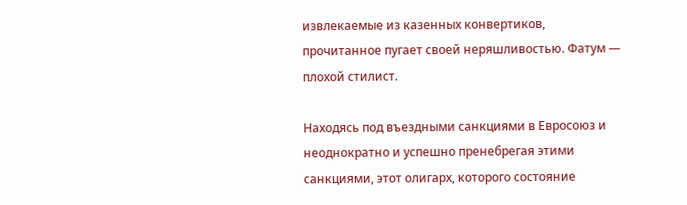извлекаемые из казенных конвертиков, прочитанное пугает своей неряшливостью. Фатум — плохой стилист.

Находясь под въездными санкциями в Евросоюз и неоднократно и успешно пренебрегая этими санкциями, этот олигарх, которого состояние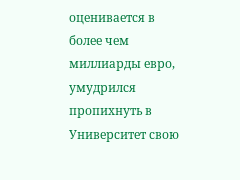оценивается в более чем миллиарды евро, умудрился пропихнуть в Университет свою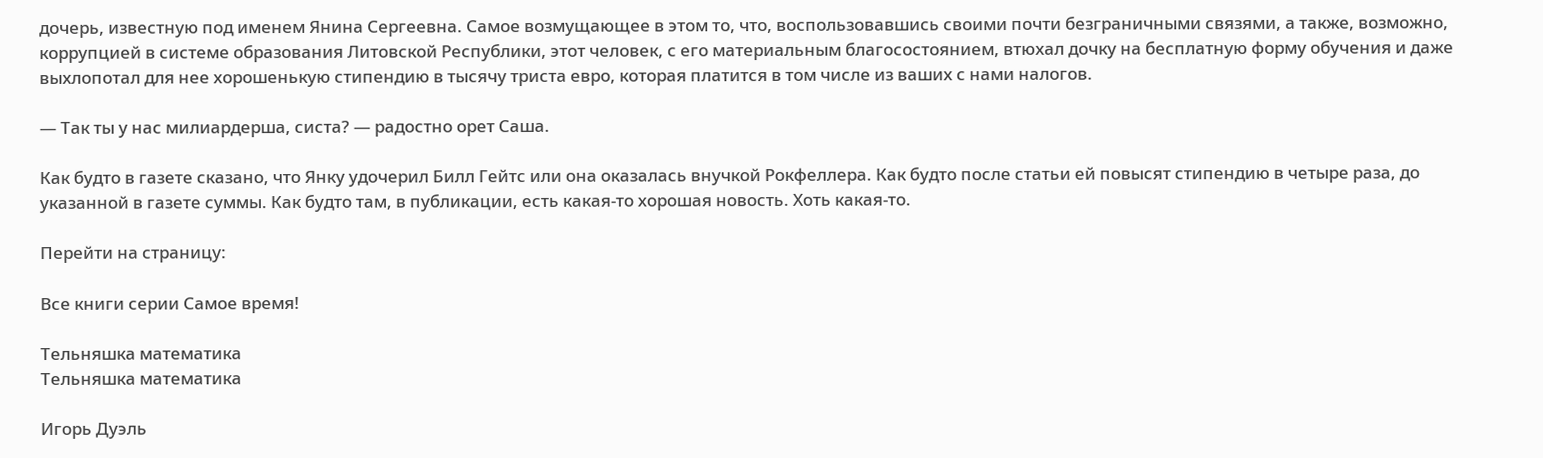дочерь, известную под именем Янина Сергеевна. Самое возмущающее в этом то, что, воспользовавшись своими почти безграничными связями, а также, возможно, коррупцией в системе образования Литовской Республики, этот человек, с его материальным благосостоянием, втюхал дочку на бесплатную форму обучения и даже выхлопотал для нее хорошенькую стипендию в тысячу триста евро, которая платится в том числе из ваших с нами налогов.

— Так ты у нас милиардерша, систа? — радостно орет Саша.

Как будто в газете сказано, что Янку удочерил Билл Гейтс или она оказалась внучкой Рокфеллера. Как будто после статьи ей повысят стипендию в четыре раза, до указанной в газете суммы. Как будто там, в публикации, есть какая-то хорошая новость. Хоть какая-то.

Перейти на страницу:

Все книги серии Самое время!

Тельняшка математика
Тельняшка математика

Игорь Дуэль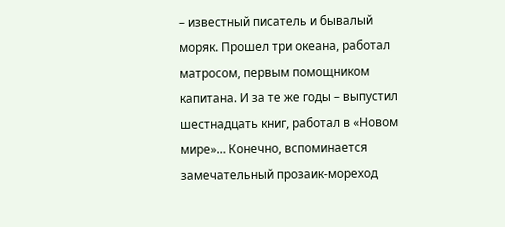– известный писатель и бывалый моряк. Прошел три океана, работал матросом, первым помощником капитана. И за те же годы – выпустил шестнадцать книг, работал в «Новом мире»… Конечно, вспоминается замечательный прозаик-мореход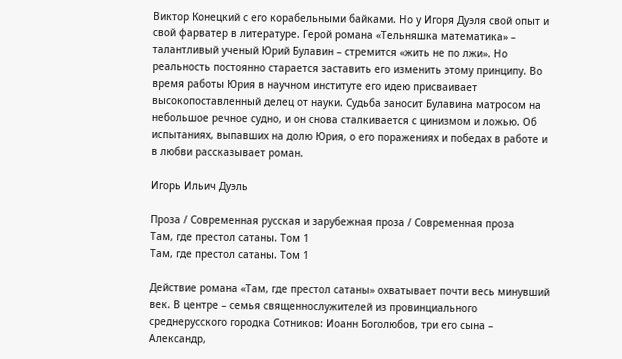Виктор Конецкий с его корабельными байками. Но у Игоря Дуэля свой опыт и свой фарватер в литературе. Герой романа «Тельняшка математика» – талантливый ученый Юрий Булавин – стремится «жить не по лжи». Но реальность постоянно старается заставить его изменить этому принципу. Во время работы Юрия в научном институте его идею присваивает высокопоставленный делец от науки. Судьба заносит Булавина матросом на небольшое речное судно, и он снова сталкивается с цинизмом и ложью. Об испытаниях, выпавших на долю Юрия, о его поражениях и победах в работе и в любви рассказывает роман.

Игорь Ильич Дуэль

Проза / Современная русская и зарубежная проза / Современная проза
Там, где престол сатаны. Том 1
Там, где престол сатаны. Том 1

Действие романа «Там, где престол сатаны» охватывает почти весь минувший век. В центре – семья священнослужителей из провинциального среднерусского городка Сотников: Иоанн Боголюбов, три его сына – Александр,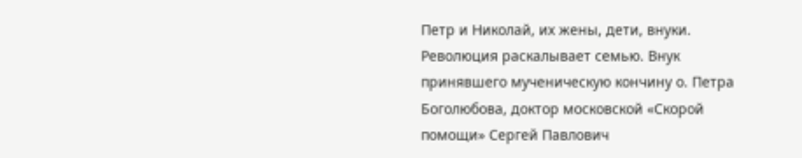Петр и Николай, их жены, дети, внуки. Революция раскалывает семью. Внук принявшего мученическую кончину о. Петра Боголюбова, доктор московской «Скорой помощи» Сергей Павлович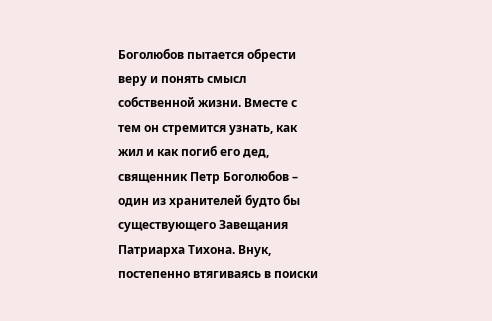Боголюбов пытается обрести веру и понять смысл собственной жизни. Вместе с тем он стремится узнать, как жил и как погиб его дед, священник Петр Боголюбов – один из хранителей будто бы существующего Завещания Патриарха Тихона. Внук, постепенно втягиваясь в поиски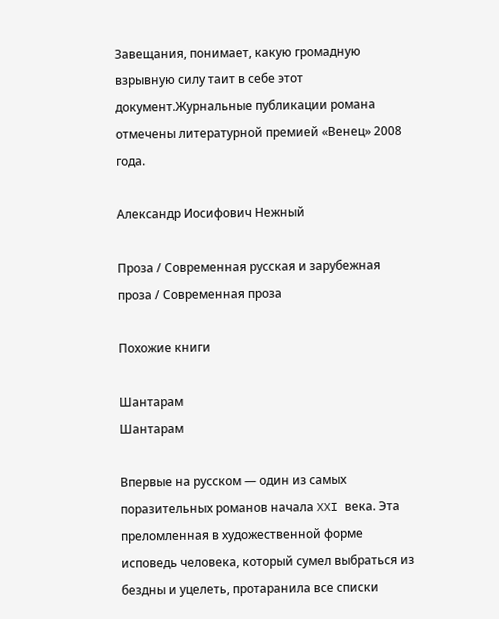Завещания, понимает, какую громадную взрывную силу таит в себе этот документ.Журнальные публикации романа отмечены литературной премией «Венец» 2008 года.

Александр Иосифович Нежный

Проза / Современная русская и зарубежная проза / Современная проза

Похожие книги

Шантарам
Шантарам

Впервые на русском — один из самых поразительных романов начала XXI века. Эта преломленная в художественной форме исповедь человека, который сумел выбраться из бездны и уцелеть, протаранила все списки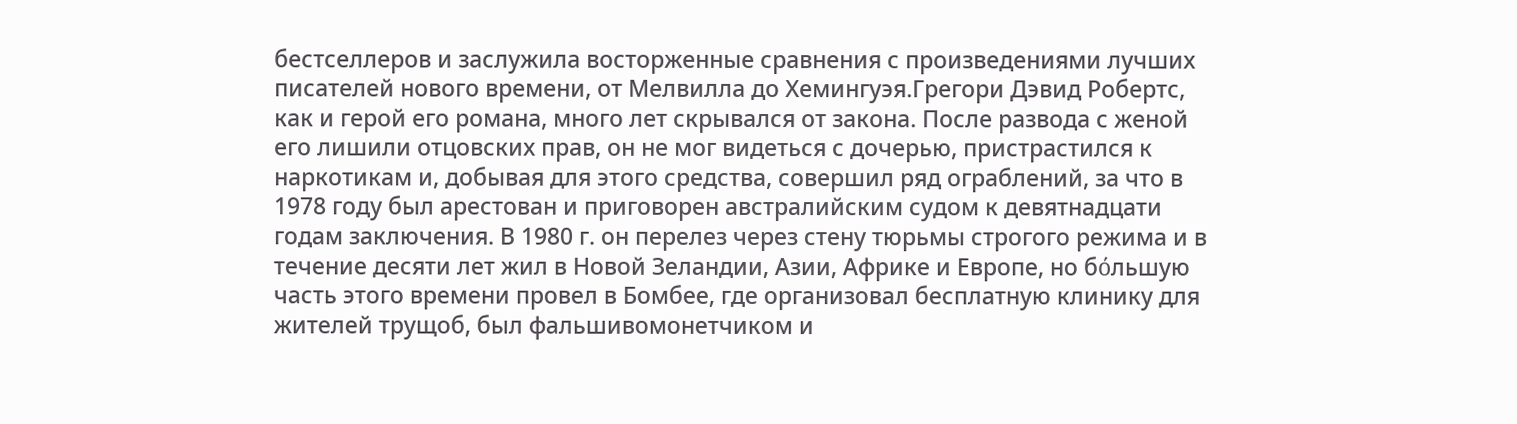бестселлеров и заслужила восторженные сравнения с произведениями лучших писателей нового времени, от Мелвилла до Хемингуэя.Грегори Дэвид Робертс, как и герой его романа, много лет скрывался от закона. После развода с женой его лишили отцовских прав, он не мог видеться с дочерью, пристрастился к наркотикам и, добывая для этого средства, совершил ряд ограблений, за что в 1978 году был арестован и приговорен австралийским судом к девятнадцати годам заключения. В 1980 г. он перелез через стену тюрьмы строгого режима и в течение десяти лет жил в Новой Зеландии, Азии, Африке и Европе, но бόльшую часть этого времени провел в Бомбее, где организовал бесплатную клинику для жителей трущоб, был фальшивомонетчиком и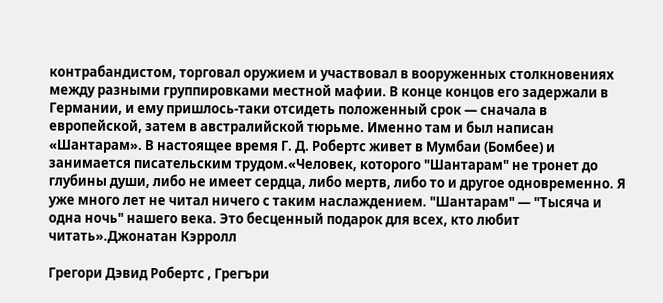контрабандистом, торговал оружием и участвовал в вооруженных столкновениях между разными группировками местной мафии. В конце концов его задержали в Германии, и ему пришлось-таки отсидеть положенный срок — сначала в европейской, затем в австралийской тюрьме. Именно там и был написан «Шантарам». В настоящее время Г. Д. Робертс живет в Мумбаи (Бомбее) и занимается писательским трудом.«Человек, которого "Шантарам" не тронет до глубины души, либо не имеет сердца, либо мертв, либо то и другое одновременно. Я уже много лет не читал ничего с таким наслаждением. "Шантарам" — "Тысяча и одна ночь" нашего века. Это бесценный подарок для всех, кто любит читать».Джонатан Кэрролл

Грегори Дэвид Робертс , Грегъри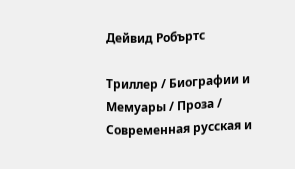Дейвид Робъртс

Триллер / Биографии и Мемуары / Проза / Современная русская и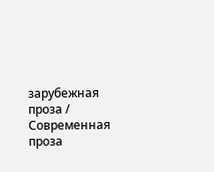зарубежная проза / Современная проза